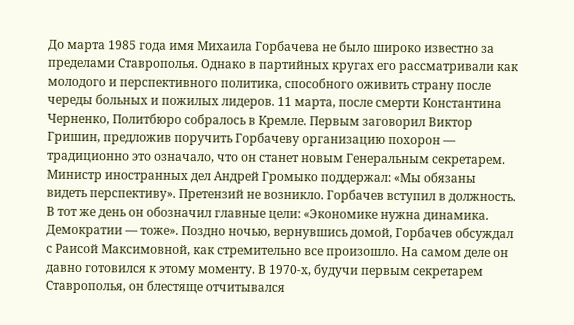До марта 1985 года имя Михаила Горбачева не было широко известно за пределами Ставрополья. Однако в партийных кругах его рассматривали как молодого и перспективного политика, способного оживить страну после череды больных и пожилых лидеров. 11 марта, после смерти Константина Черненко, Политбюро собралось в Кремле. Первым заговорил Виктор Гришин, предложив поручить Горбачеву организацию похорон — традиционно это означало, что он станет новым Генеральным секретарем. Министр иностранных дел Андрей Громыко поддержал: «Мы обязаны видеть перспективу». Претензий не возникло. Горбачев вступил в должность. В тот же день он обозначил главные цели: «Экономике нужна динамика. Демократии — тоже». Поздно ночью, вернувшись домой, Горбачев обсуждал с Раисой Максимовной, как стремительно все произошло. На самом деле он давно готовился к этому моменту. В 1970-х, будучи первым секретарем Ставрополья, он блестяще отчитывался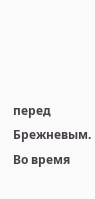перед Брежневым. Во время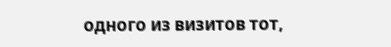одного из визитов тот,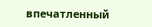впечатленный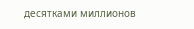десятками миллионов